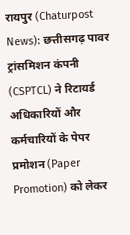रायपुर (Chaturpost News): छत्तीसगढ़ पावर ट्रांसमिशन कंपनी (CSPTCL) ने रिटायर्ड अधिकारियों और कर्मचारियों के पेपर प्रमोशन (Paper Promotion) को लेकर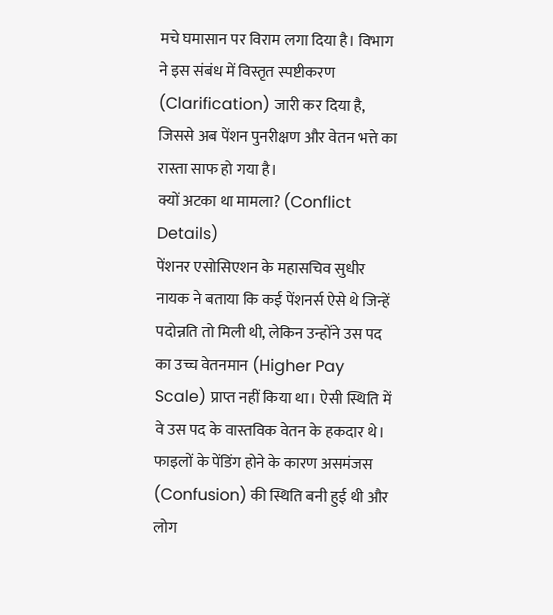मचे घमासान पर विराम लगा दिया है। विभाग ने इस संबंध में विस्तृत स्पष्टीकरण (Clarification) जारी कर दिया है, जिससे अब पेंशन पुनरीक्षण और वेतन भत्ते का रास्ता साफ हो गया है।
क्यों अटका था मामला? (Conflict Details)
पेंशनर एसोसिएशन के महासचिव सुधीर नायक ने बताया कि कई पेंशनर्स ऐसे थे जिन्हें पदोन्नति तो मिली थी, लेकिन उन्होंने उस पद का उच्च वेतनमान (Higher Pay Scale) प्राप्त नहीं किया था। ऐसी स्थिति में वे उस पद के वास्तविक वेतन के हकदार थे। फाइलों के पेंडिंग होने के कारण असमंजस (Confusion) की स्थिति बनी हुई थी और लोग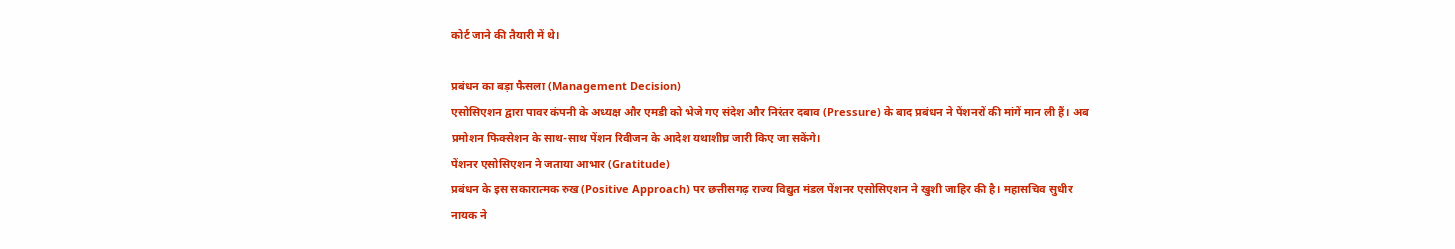कोर्ट जाने की तैयारी में थे।

प्रबंधन का बड़ा फैसला (Management Decision)
एसोसिएशन द्वारा पावर कंपनी के अध्यक्ष और एमडी को भेजे गए संदेश और निरंतर दबाव (Pressure) के बाद प्रबंधन ने पेंशनरों की मांगें मान ली हैं। अब प्रमोशन फिक्सेशन के साथ-साथ पेंशन रिवीजन के आदेश यथाशीघ्र जारी किए जा सकेंगे।
पेंशनर एसोसिएशन ने जताया आभार (Gratitude)
प्रबंधन के इस सकारात्मक रुख (Positive Approach) पर छत्तीसगढ़ राज्य विद्युत मंडल पेंशनर एसोसिएशन ने खुशी जाहिर की है। महासचिव सुधीर नायक ने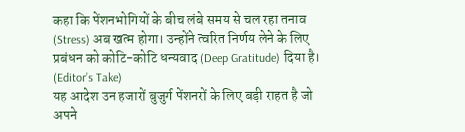कहा कि पेंशनभोगियों के बीच लंबे समय से चल रहा तनाव (Stress) अब खत्म होगा। उन्होंने त्वरित निर्णय लेने के लिए प्रबंधन को कोटि-कोटि धन्यवाद (Deep Gratitude) दिया है।
(Editor’s Take)
यह आदेश उन हजारों बुजुर्ग पेंशनरों के लिए बड़ी राहत है जो अपने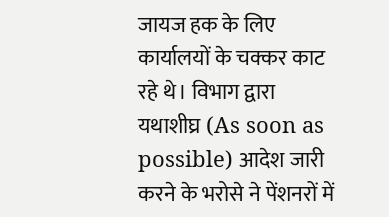जायज हक के लिए कार्यालयों के चक्कर काट रहे थे। विभाग द्वारा यथाशीघ्र (As soon as possible) आदेश जारी करने के भरोसे ने पेंशनरों में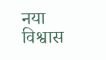नया विश्वास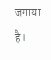जगाया है।